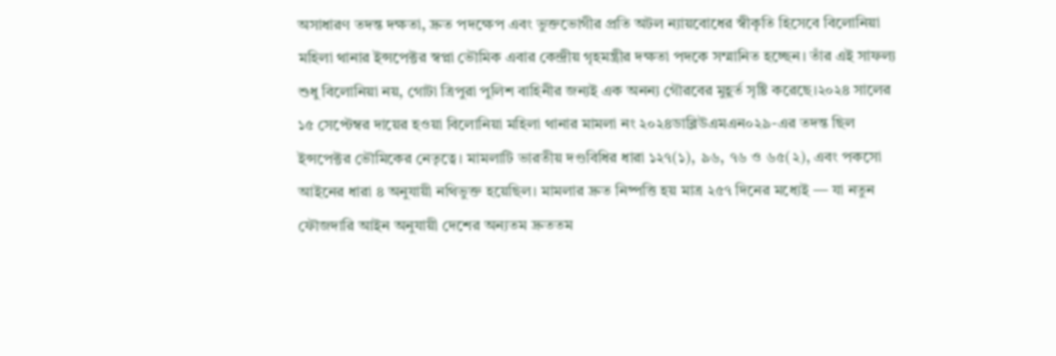অসাধারণ তদন্ত দক্ষতা, দ্রুত পদক্ষেপ এবং ভুক্তভোগীর প্রতি অটল ন্যায়বোধের স্বীকৃতি হিসেবে বিলোনিয়া মহিলা থানার ইন্সপেক্টর স্বপ্না ভৌমিক এবার কেন্দ্রীয় গৃহমন্ত্রীর দক্ষতা পদকে সম্মানিত হচ্ছেন। তাঁর এই সাফল্য শুধু বিলোনিয়া নয়, গোটা ত্রিপুরা পুলিশ বাহিনীর জন্যই এক অনন্য গৌরবের মুহূর্ত সৃষ্টি করেছে।২০২৪ সালের ১৫ সেপ্টেম্বর দায়ের হওয়া বিলোনিয়া মহিলা থানার মামলা নং ২০২৪ডাব্লিউএমএন০২৯-এর তদন্ত ছিল ইন্সপেক্টর ভৌমিকের নেতৃত্বে। মামলাটি ভারতীয় দণ্ডবিধির ধারা ১২৭(১), ৯৬, ৭৬ ও ৬৫(২), এবং পকসো আইনের ধারা ৪ অনুযায়ী নথিভুক্ত হয়েছিল। মামলার দ্রুত নিষ্পত্তি হয় মাত্র ২৫৭ দিনের মধ্যেই — যা নতুন ফৌজদারি আইন অনুযায়ী দেশের অন্যতম দ্রুততম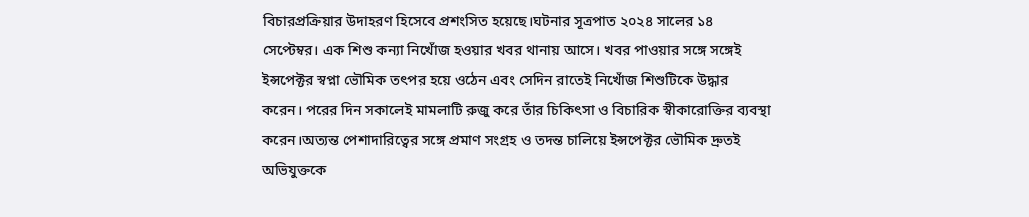বিচারপ্রক্রিয়ার উদাহরণ হিসেবে প্রশংসিত হয়েছে।ঘটনার সূত্রপাত ২০২৪ সালের ১৪ সেপ্টেম্বর। এক শিশু কন্যা নিখোঁজ হওয়ার খবর থানায় আসে। খবর পাওয়ার সঙ্গে সঙ্গেই ইন্সপেক্টর স্বপ্না ভৌমিক তৎপর হয়ে ওঠেন এবং সেদিন রাতেই নিখোঁজ শিশুটিকে উদ্ধার করেন। পরের দিন সকালেই মামলাটি রুজু করে তাঁর চিকিৎসা ও বিচারিক স্বীকারোক্তির ব্যবস্থা করেন।অত্যন্ত পেশাদারিত্বের সঙ্গে প্রমাণ সংগ্রহ ও তদন্ত চালিয়ে ইন্সপেক্টর ভৌমিক দ্রুতই অভিযুক্তকে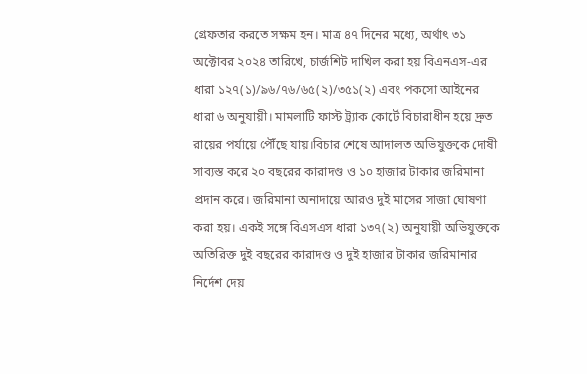গ্রেফতার করতে সক্ষম হন। মাত্র ৪৭ দিনের মধ্যে, অর্থাৎ ৩১ অক্টোবর ২০২৪ তারিখে, চার্জশিট দাখিল করা হয় বিএনএস-এর ধারা ১২৭(১)/৯৬/৭৬/৬৫(২)/৩৫১(২) এবং পকসো আইনের ধারা ৬ অনুযায়ী। মামলাটি ফাস্ট ট্র্যাক কোর্টে বিচারাধীন হয়ে দ্রুত রায়ের পর্যায়ে পৌঁছে যায়।বিচার শেষে আদালত অভিযুক্তকে দোষী সাব্যস্ত করে ২০ বছরের কারাদণ্ড ও ১০ হাজার টাকার জরিমানা প্রদান করে। জরিমানা অনাদায়ে আরও দুই মাসের সাজা ঘোষণা করা হয়। একই সঙ্গে বিএসএস ধারা ১৩৭(২) অনুযায়ী অভিযুক্তকে অতিরিক্ত দুই বছরের কারাদণ্ড ও দুই হাজার টাকার জরিমানার নির্দেশ দেয়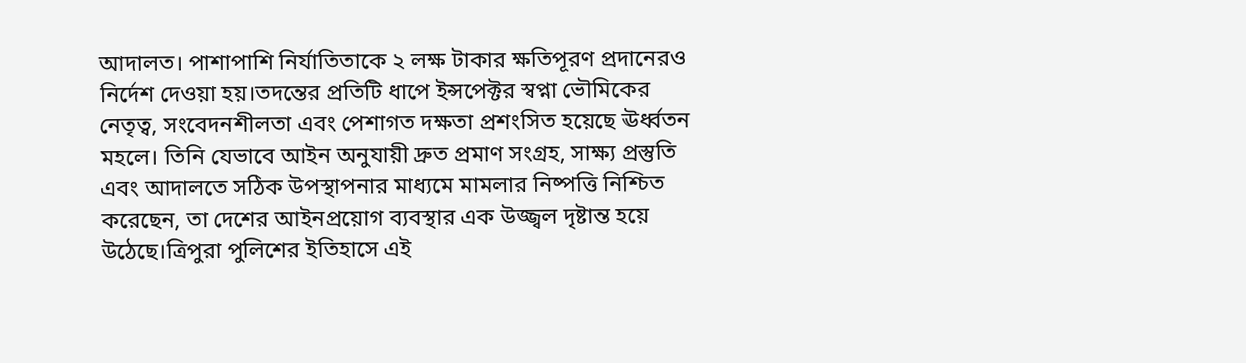আদালত। পাশাপাশি নির্যাতিতাকে ২ লক্ষ টাকার ক্ষতিপূরণ প্রদানেরও নির্দেশ দেওয়া হয়।তদন্তের প্রতিটি ধাপে ইন্সপেক্টর স্বপ্না ভৌমিকের নেতৃত্ব, সংবেদনশীলতা এবং পেশাগত দক্ষতা প্রশংসিত হয়েছে ঊর্ধ্বতন মহলে। তিনি যেভাবে আইন অনুযায়ী দ্রুত প্রমাণ সংগ্রহ, সাক্ষ্য প্রস্তুতি এবং আদালতে সঠিক উপস্থাপনার মাধ্যমে মামলার নিষ্পত্তি নিশ্চিত করেছেন, তা দেশের আইনপ্রয়োগ ব্যবস্থার এক উজ্জ্বল দৃষ্টান্ত হয়ে উঠেছে।ত্রিপুরা পুলিশের ইতিহাসে এই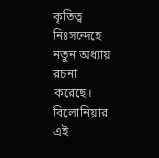কৃতিত্ব নিঃসন্দেহে নতুন অধ্যায় রচনা করেছে। বিলোনিয়ার এই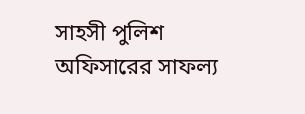সাহসী পুলিশ অফিসারের সাফল্য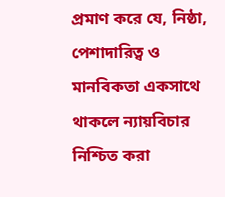প্রমাণ করে যে, নিষ্ঠা, পেশাদারিত্ব ও মানবিকতা একসাথে থাকলে ন্যায়বিচার নিশ্চিত করা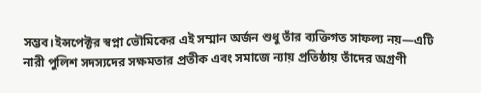সম্ভব।ইন্সপেক্টর স্বপ্না ভৌমিকের এই সম্মান অর্জন শুধু তাঁর ব্যক্তিগত সাফল্য নয়—এটি নারী পুলিশ সদস্যদের সক্ষমতার প্রতীক এবং সমাজে ন্যায় প্রতিষ্ঠায় তাঁদের অগ্রণী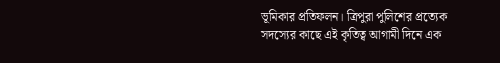ভূমিকার প্রতিফলন। ত্রিপুরা পুলিশের প্রত্যেক সদস্যের কাছে এই কৃতিত্ব আগামী দিনে এক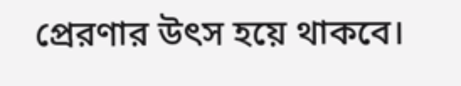প্রেরণার উৎস হয়ে থাকবে।